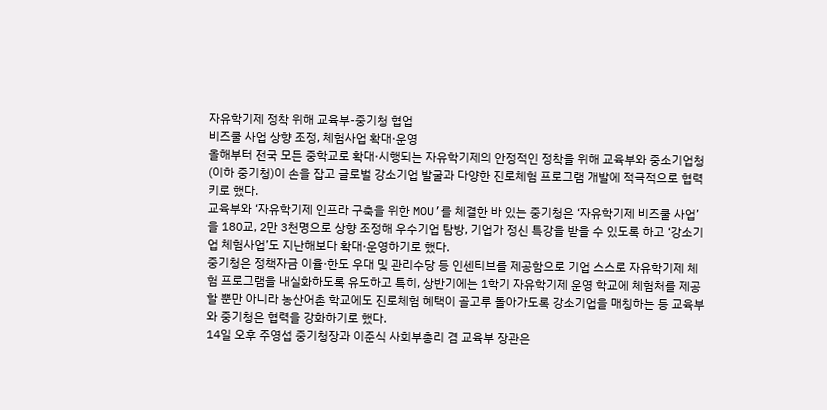자유학기제 정착 위해 교육부-중기청 협업
비즈쿨 사업 상향 조정, 체험사업 확대·운영
올해부터 전국 모든 중학교로 확대·시행되는 자유학기제의 안정적인 정착을 위해 교육부와 중소기업청(이하 중기청)이 손을 잡고 글로벌 강소기업 발굴과 다양한 진로체험 프로그램 개발에 적극적으로 협력키로 했다.
교육부와 ‘자유학기제 인프라 구축을 위한 MOU’를 체결한 바 있는 중기청은 ‘자유학기제 비즈쿨 사업’을 180교, 2만 3천명으로 상향 조정해 우수기업 탐방, 기업가 정신 특강을 받을 수 있도록 하고 ‘강소기업 체험사업’도 지난해보다 확대·운영하기로 했다.
중기청은 정책자금 이율·한도 우대 및 관리수당 등 인센티브를 제공함으로 기업 스스로 자유학기제 체험 프로그램을 내실화하도록 유도하고 특히, 상반기에는 1학기 자유학기제 운영 학교에 체험처를 제공할 뿐만 아니라 농산어촌 학교에도 진로체험 혜택이 골고루 돌아가도록 강소기업을 매칭하는 등 교육부와 중기청은 협력을 강화하기로 했다.
14일 오후 주영섭 중기청장과 이준식 사회부총리 겸 교육부 장관은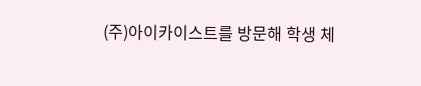(주)아이카이스트를 방문해 학생 체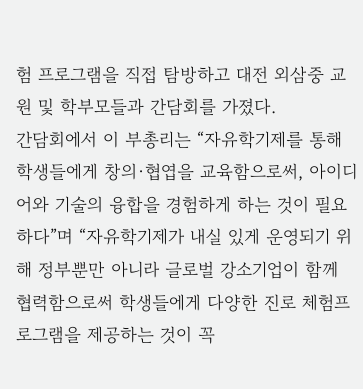험 프로그램을 직접 탐방하고 대전 외삼중 교원 및 학부모들과 간담회를 가졌다.
간담회에서 이 부총리는 “자유학기제를 통해 학생들에게 창의·협엽을 교육함으로써, 아이디어와 기술의 융합을 경험하게 하는 것이 필요하다”며 “자유학기제가 내실 있게 운영되기 위해 정부뿐만 아니라 글로벌 강소기업이 함께 협력함으로써 학생들에게 다양한 진로 체험프로그램을 제공하는 것이 꼭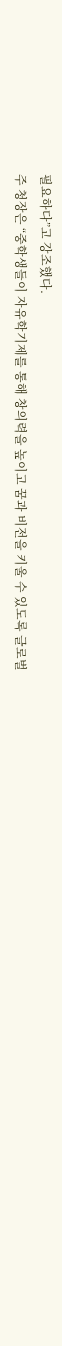필요하다”고 강조했다.
주 청장은 “중학생들이 자유학기제를 통해 창의력을 높이고 꿈과 비전을 키울 수 있도록 글로벌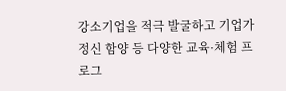강소기업을 적극 발굴하고 기업가 정신 함양 등 다양한 교육·체험 프로그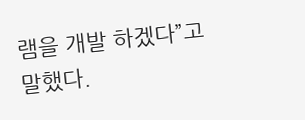램을 개발 하겠다”고 말했다.